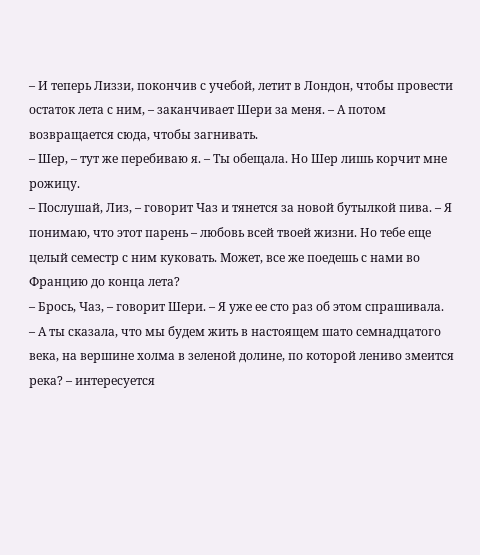– И теперь Лиззи, покончив с учебой, летит в Лондон, чтобы провести остаток лета с ним, – заканчивает Шери за меня. – А потом возвращается сюда, чтобы загнивать.
– Шер, – тут же перебиваю я. – Ты обещала. Но Шер лишь корчит мне рожицу.
– Послушай, Лиз, – говорит Чаз и тянется за новой бутылкой пива. – Я понимаю, что этот парень – любовь всей твоей жизни. Но тебе еще целый семестр с ним куковать. Может, все же поедешь с нами во Францию до конца лета?
– Брось, Чаз, – говорит Шери. – Я уже ее сто раз об этом спрашивала.
– А ты сказала, что мы будем жить в настоящем шато семнадцатого века, на вершине холма в зеленой долине, по которой лениво змеится река? – интересуется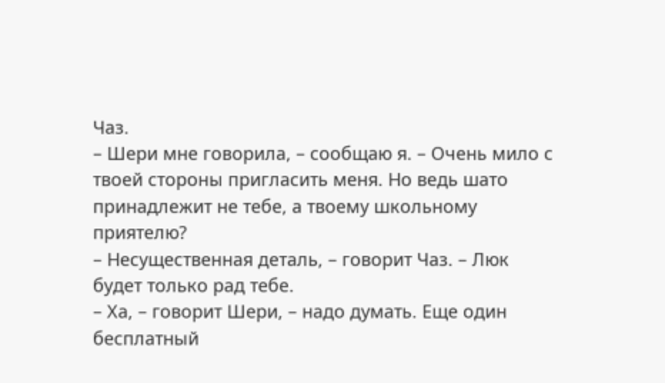Чаз.
– Шери мне говорила, – сообщаю я. – Очень мило с твоей стороны пригласить меня. Но ведь шато принадлежит не тебе, а твоему школьному приятелю?
– Несущественная деталь, – говорит Чаз. – Люк будет только рад тебе.
– Ха, – говорит Шери, – надо думать. Еще один бесплатный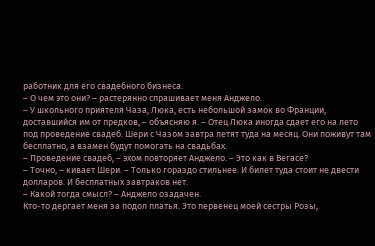работник для его свадебного бизнеса.
– О чем это они? – растерянно спрашивает меня Анджело.
– У школьного приятеля Чаза, Люка, есть небольшой замок во Франции, доставшийся им от предков, – объясняю я. – Отец Люка иногда сдает его на лето под проведение свадеб. Шери с Чазом завтра летят туда на месяц. Они поживут там бесплатно, а взамен будут помогать на свадьбах.
– Проведение свадеб, – эхом повторяет Анджело. – Это как в Вегасе?
– Точно, – кивает Шери. – Только гораздо стильнее. И билет туда стоит не двести долларов. И бесплатных завтраков нет.
– Какой тогда смысл? – Анджело озадачен.
Кто-то дергает меня за подол платья. Это первенец моей сестры Розы,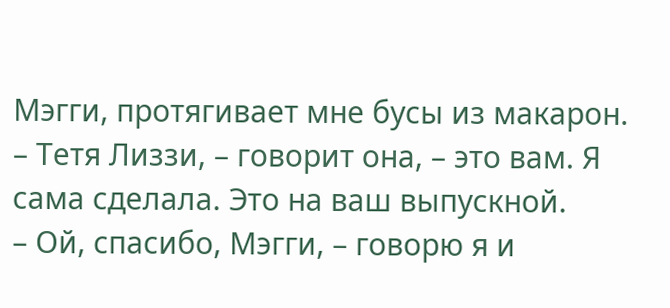Мэгги, протягивает мне бусы из макарон.
– Тетя Лиззи, – говорит она, – это вам. Я сама сделала. Это на ваш выпускной.
– Ой, спасибо, Мэгги, – говорю я и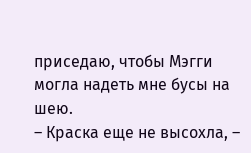приседаю, чтобы Мэгги могла надеть мне бусы на шею.
– Краска еще не высохла, –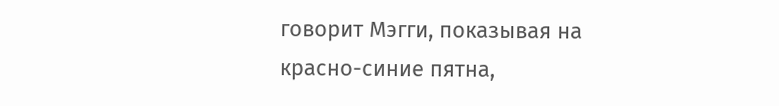говорит Мэгги, показывая на красно-синие пятна,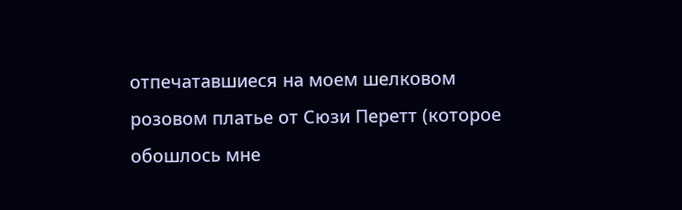отпечатавшиеся на моем шелковом розовом платье от Сюзи Перетт (которое обошлось мне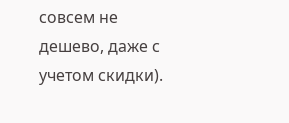совсем не дешево, даже с учетом скидки).